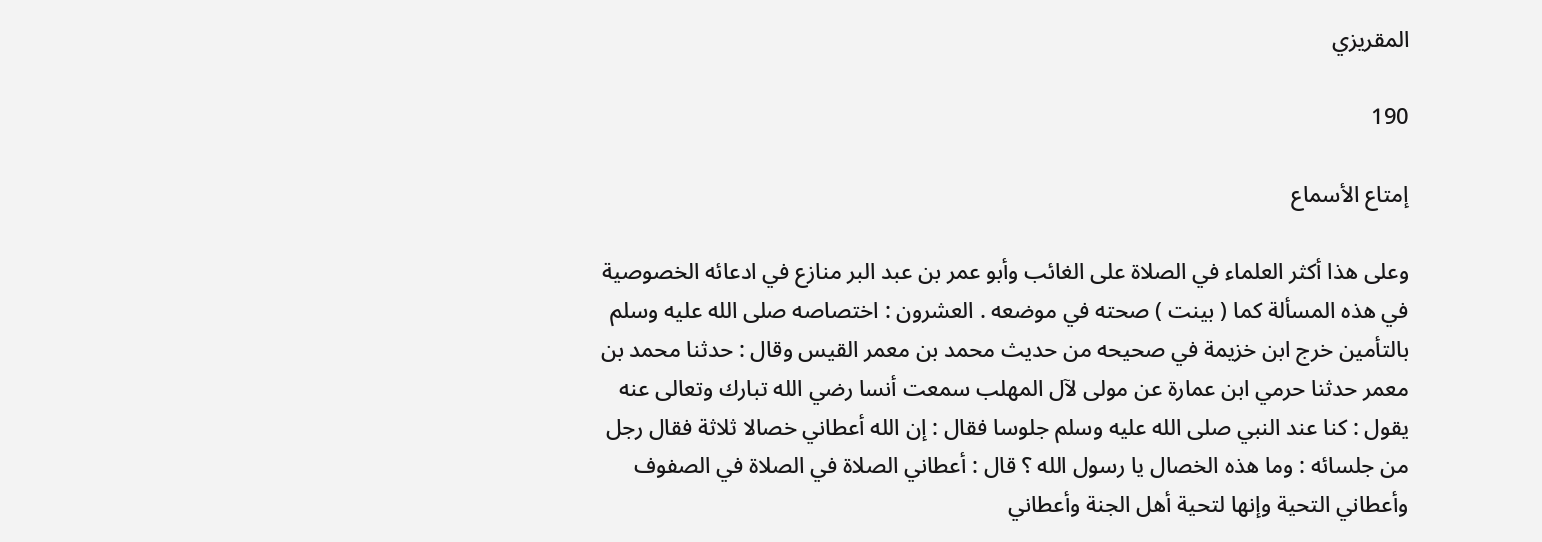المقريزي

190

إمتاع الأسماع

وعلى هذا أكثر العلماء في الصلاة على الغائب وأبو عمر بن عبد البر منازع في ادعائه الخصوصية في هذه المسألة كما ( بينت ) صحته في موضعه . العشرون : اختصاصه صلى الله عليه وسلم بالتأمين خرج ابن خزيمة في صحيحه من حديث محمد بن معمر القيس وقال : حدثنا محمد بن معمر حدثنا حرمي ابن عمارة عن مولى لآل المهلب سمعت أنسا رضي الله تبارك وتعالى عنه يقول : كنا عند النبي صلى الله عليه وسلم جلوسا فقال : إن الله أعطاني خصالا ثلاثة فقال رجل من جلسائه : وما هذه الخصال يا رسول الله ؟ قال : أعطاني الصلاة في الصلاة في الصفوف وأعطاني التحية وإنها لتحية أهل الجنة وأعطاني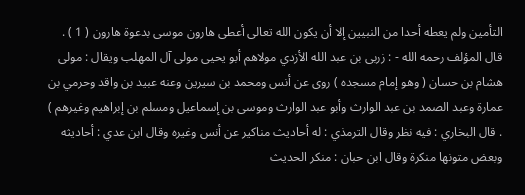التأمين ولم يعطه أحدا من النبيين إلا أن يكون الله تعالى أعطى هارون موسى بدعوة هارون ( 1 ) . قال المؤلف رحمه الله - : زربى بن عبد الله الأزدي مولاهم أبو يحيى مولى آل المهلب ويقال : مولى هشام بن حسان ( وهو إمام مسجده ) روى عن أنس ومحمد بن سيرين وعنه عبيد بن واقد وحرمي بن عمارة وعبد الصمد بن عبد الوارث وأبو عبد الوارث وموسى بن إسماعيل ومسلم بن إبراهيم وغيرهم ) . قال البخاري : فيه نظر وقال الترمذي : له أحاديث مناكير عن أنس وغيره وقال ابن عدي : أحاديثه وبعض متونها منكرة وقال ابن حبان : منكر الحديث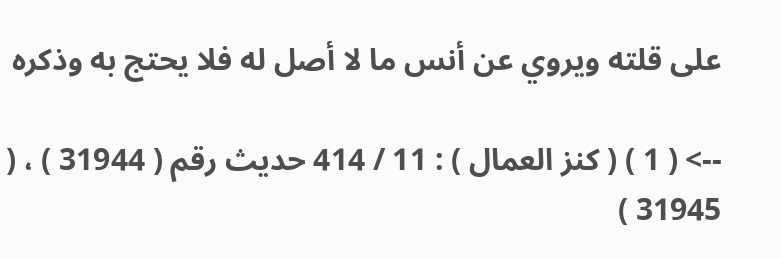على قلته ويروي عن أنس ما لا أصل له فلا يحتج به وذكره

--> ( 1 ) ( كنز العمال ) : 11 / 414 حديث رقم ( 31944 ) ، ( 31945 )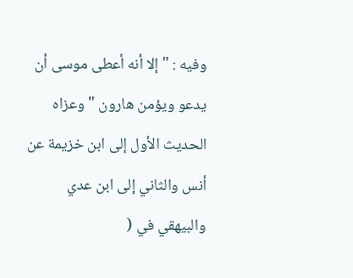وفيه : " إلا أنه أعطى موسى أن يدعو ويؤمن هارون " وعزاه الحديث الأول إلى ابن خزيمة عن أنس والثاني إلى ابن عدي والبيهقي في (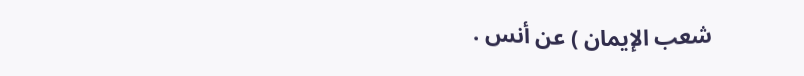شعب الإيمان ) عن أنس .